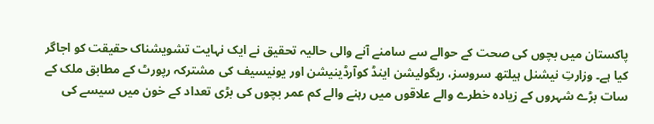پاکستان میں بچوں کی صحت کے حوالے سے سامنے آنے والی حالیہ تحقیق نے ایک نہایت تشویشناک حقیقت کو اجاگر کیا ہے۔ وزارتِ نیشنل ہیلتھ سروسز، ریگولیشن اینڈ کوآرڈینیشن اور یونیسیف کی مشترکہ رپورٹ کے مطابق ملک کے سات بڑے شہروں کے زیادہ خطرے والے علاقوں میں رہنے والے کم عمر بچوں کی بڑی تعداد کے خون میں سیسے کی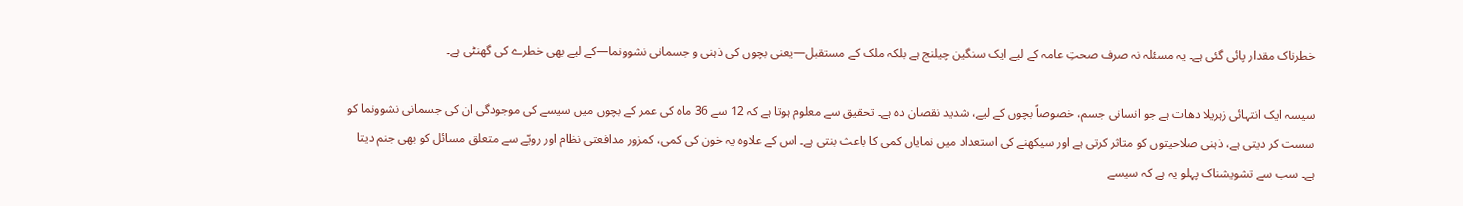خطرناک مقدار پائی گئی ہے۔ یہ مسئلہ نہ صرف صحتِ عامہ کے لیے ایک سنگین چیلنج ہے بلکہ ملک کے مستقبل—یعنی بچوں کی ذہنی و جسمانی نشوونما—کے لیے بھی خطرے کی گھنٹی ہے۔

سیسہ ایک انتہائی زہریلا دھات ہے جو انسانی جسم، خصوصاً بچوں کے لیے، شدید نقصان دہ ہے۔ تحقیق سے معلوم ہوتا ہے کہ 12 سے 36 ماہ کی عمر کے بچوں میں سیسے کی موجودگی ان کی جسمانی نشوونما کو سست کر دیتی ہے، ذہنی صلاحیتوں کو متاثر کرتی ہے اور سیکھنے کی استعداد میں نمایاں کمی کا باعث بنتی ہے۔ اس کے علاوہ یہ خون کی کمی، کمزور مدافعتی نظام اور رویّے سے متعلق مسائل کو بھی جنم دیتا ہے۔ سب سے تشویشناک پہلو یہ ہے کہ سیسے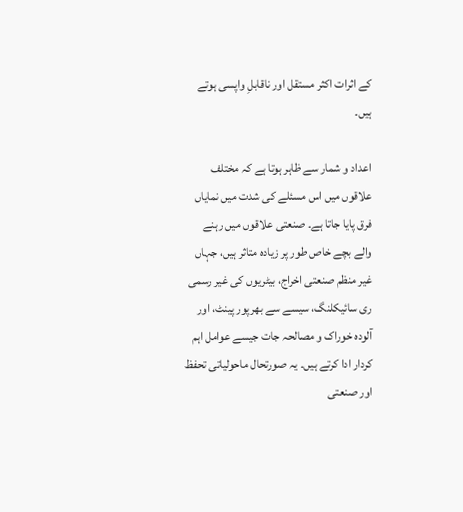کے اثرات اکثر مستقل اور ناقابلِ واپسی ہوتے ہیں۔

اعداد و شمار سے ظاہر ہوتا ہے کہ مختلف علاقوں میں اس مسئلے کی شدت میں نمایاں فرق پایا جاتا ہے۔ صنعتی علاقوں میں رہنے والے بچے خاص طور پر زیادہ متاثر ہیں، جہاں غیر منظم صنعتی اخراج، بیٹریوں کی غیر رسمی ری سائیکلنگ، سیسے سے بھرپور پینٹ، اور آلودہ خوراک و مصالحہ جات جیسے عوامل اہم کردار ادا کرتے ہیں۔ یہ صورتحال ماحولیاتی تحفظ اور صنعتی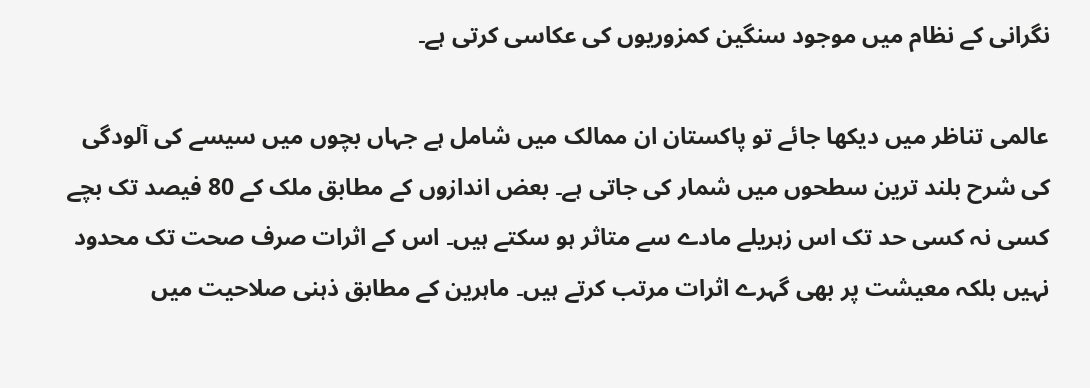نگرانی کے نظام میں موجود سنگین کمزوریوں کی عکاسی کرتی ہے۔

عالمی تناظر میں دیکھا جائے تو پاکستان ان ممالک میں شامل ہے جہاں بچوں میں سیسے کی آلودگی کی شرح بلند ترین سطحوں میں شمار کی جاتی ہے۔ بعض اندازوں کے مطابق ملک کے 80 فیصد تک بچے کسی نہ کسی حد تک اس زہریلے مادے سے متاثر ہو سکتے ہیں۔ اس کے اثرات صرف صحت تک محدود نہیں بلکہ معیشت پر بھی گہرے اثرات مرتب کرتے ہیں۔ ماہرین کے مطابق ذہنی صلاحیت میں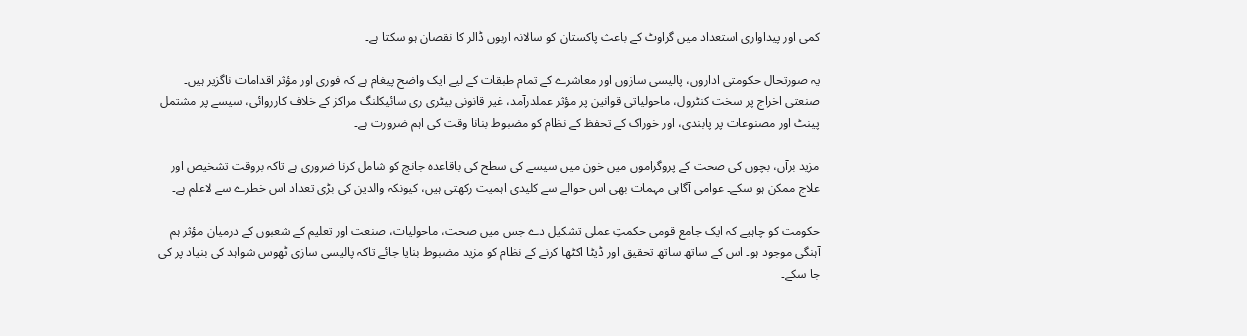کمی اور پیداواری استعداد میں گراوٹ کے باعث پاکستان کو سالانہ اربوں ڈالر کا نقصان ہو سکتا ہے۔

یہ صورتحال حکومتی اداروں، پالیسی سازوں اور معاشرے کے تمام طبقات کے لیے ایک واضح پیغام ہے کہ فوری اور مؤثر اقدامات ناگزیر ہیں۔ صنعتی اخراج پر سخت کنٹرول، ماحولیاتی قوانین پر مؤثر عملدرآمد، غیر قانونی بیٹری ری سائیکلنگ مراکز کے خلاف کارروائی، سیسے پر مشتمل پینٹ اور مصنوعات پر پابندی، اور خوراک کے تحفظ کے نظام کو مضبوط بنانا وقت کی اہم ضرورت ہے۔

مزید برآں، بچوں کی صحت کے پروگراموں میں خون میں سیسے کی سطح کی باقاعدہ جانچ کو شامل کرنا ضروری ہے تاکہ بروقت تشخیص اور علاج ممکن ہو سکے۔ عوامی آگاہی مہمات بھی اس حوالے سے کلیدی اہمیت رکھتی ہیں، کیونکہ والدین کی بڑی تعداد اس خطرے سے لاعلم ہے۔

حکومت کو چاہیے کہ ایک جامع قومی حکمتِ عملی تشکیل دے جس میں صحت، ماحولیات، صنعت اور تعلیم کے شعبوں کے درمیان مؤثر ہم آہنگی موجود ہو۔ اس کے ساتھ ساتھ تحقیق اور ڈیٹا اکٹھا کرنے کے نظام کو مزید مضبوط بنایا جائے تاکہ پالیسی سازی ٹھوس شواہد کی بنیاد پر کی جا سکے۔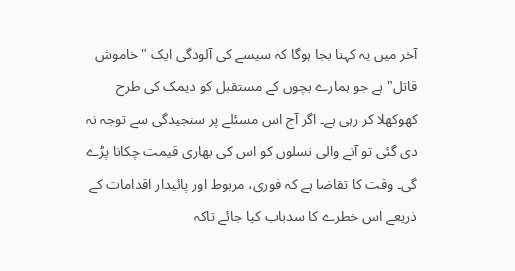آخر میں یہ کہنا بجا ہوگا کہ سیسے کی آلودگی ایک "خاموش قاتل" ہے جو ہمارے بچوں کے مستقبل کو دیمک کی طرح کھوکھلا کر رہی ہے۔ اگر آج اس مسئلے پر سنجیدگی سے توجہ نہ دی گئی تو آنے والی نسلوں کو اس کی بھاری قیمت چکانا پڑے گی۔ وقت کا تقاضا ہے کہ فوری، مربوط اور پائیدار اقدامات کے ذریعے اس خطرے کا سدباب کیا جائے تاکہ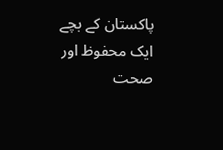پاکستان کے بچے ایک محفوظ اور صحت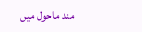مند ماحول میں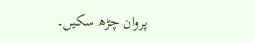پروان چڑھ سکیں۔